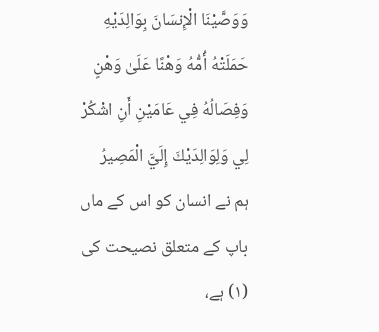وَوَصَّيْنَا الْإِنسَانَ بِوَالِدَيْهِ حَمَلَتْهُ أُمُّهُ وَهْنًا عَلَىٰ وَهْنٍ وَفِصَالُهُ فِي عَامَيْنِ أَنِ اشْكُرْ لِي وَلِوَالِدَيْكَ إِلَيَّ الْمَصِيرُ
ہم نے انسان کو اس کے ماں باپ کے متعلق نصیحت کی (١) ہے،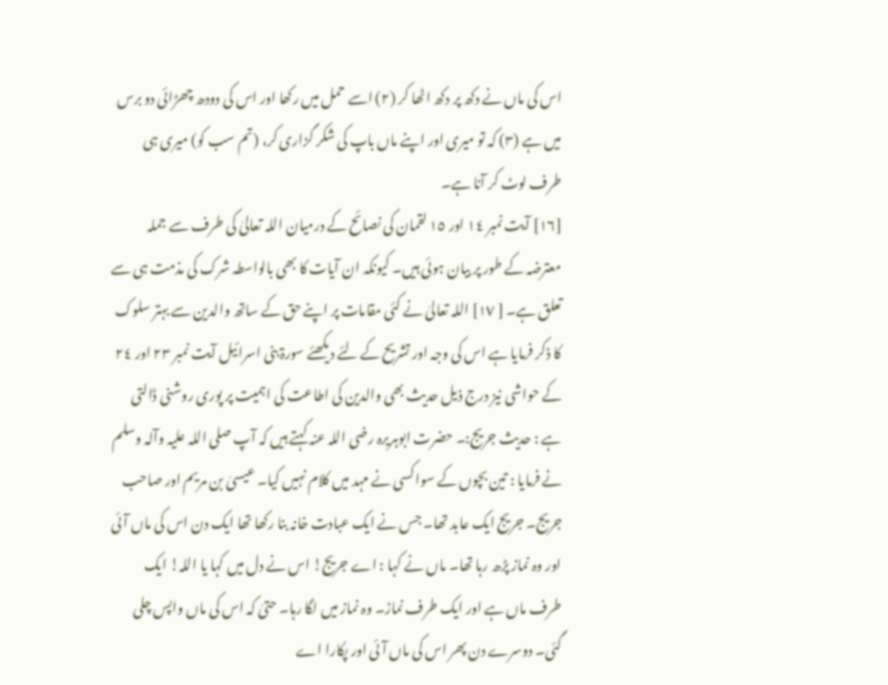اس کی ماں نے دکھ پر دکھ اٹھا کر (٢) اسے حمل میں رکھا اور اس کی دودھ چھڑائی دو برس میں ہے (٣) کہ تو میری اور اپنے ماں باپ کی شکر گزاری کر، (تم سب کو) میری ہی طرف لوٹ کر آنا ہے۔
[١٦] آیت نمبر ١٤ اور ١٥ لقمان کی نصائح کے درمیان اللہ تعالیٰ کی طرف سے جملہ معترضہ کے طور پر بیان ہوئی ہیں۔ کیونکہ ان آیات کا بھی بالواسطہ شرک کی مذمت ہی سے تعلق ہے۔ [ ١٧] اللہ تعالیٰ نے کئی مقامات پر اپنے حق کے ساتھ والدین سے بہتر سلوک کا ذکر فرمایا ہے اس کی وجہ اور تشریح کے لئے دیکھئے سورۃ بنی اسرائیل آیت نمبر ٢٣ اور ٢٤ کے حواشی نیز درج ذیل حدیث بھی والدین کی اطاعت کی اہمیت پر پوری روشنی ڈالتی ہے : حدیث جریج:۔ حضرت ابوہریرہ رضی اللہ عنہ کہتے ہیں کہ آپ صلی اللہ علیہ وآلہ وسلم نے فرمایا : تین بچوں کے سوا کسی نے مہد میں کلام نہیں کیا۔ عیسیٰ بن مریم اور صاحب جریج۔ جریج ایک عابد تھا۔ جس نے ایک عبادت خانہ بنا رکھا تھا ایک دن اس کی ماں آئی اور وہ نماز پڑھ رہا تھا۔ ماں نے کہا : اے جریج! اس نے دل میں کہا یا اللہ! ایک طرف ماں ہے اور ایک طرف نماز۔ وہ نماز میں لگا رہا۔ حتیٰ کہ اس کی ماں واپس چلی گئی۔ دوسرے دن پھر اس کی ماں آئی اور پکارا اے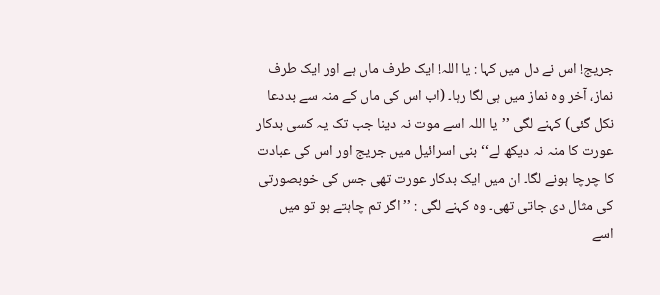جریج! اس نے دل میں کہا : یا اللہ! ایک طرف ماں ہے اور ایک طرف نماز، آخر وہ نماز میں ہی لگا رہا۔ (اب اس کی ماں کے منہ سے بددعا نکل گئی) کہنے لگی ’’یا اللہ اسے موت نہ دینا جب تک یہ کسی بدکار عورت کا منہ نہ دیکھ لے‘‘ بنی اسرائیل میں جریج اور اس کی عبادت کا چرچا ہونے لگا۔ ان میں ایک بدکار عورت تھی جس کی خوبصورتی کی مثال دی جاتی تھی۔ وہ کہنے لگی : ’’اگر تم چاہتے ہو تو میں اسے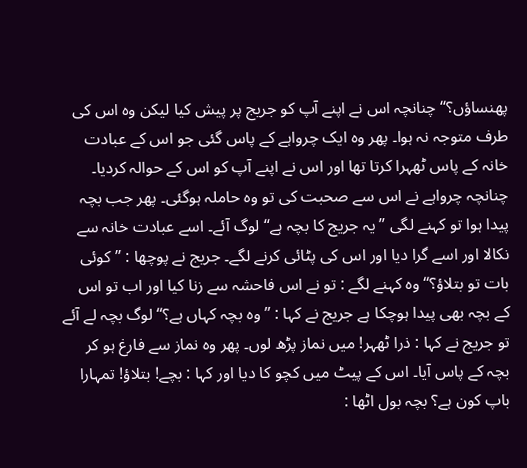پھنساؤں؟‘‘ چنانچہ اس نے اپنے آپ کو جریج پر پیش کیا لیکن وہ اس کی طرف متوجہ نہ ہوا۔ پھر وہ ایک چرواہے کے پاس گئی جو اس کے عبادت خانہ کے پاس ٹھہرا کرتا تھا اور اس نے اپنے آپ کو اس کے حوالہ کردیا۔ چنانچہ چرواہے نے اس سے صحبت کی تو وہ حاملہ ہوگئی۔ پھر جب بچہ پیدا ہوا تو کہنے لگی ’’یہ جریج کا بچہ ہے‘‘ لوگ آئے۔ اسے عبادت خانہ سے نکالا اور اسے گرا دیا اور اس کی پٹائی کرنے لگے۔ جریج نے پوچھا : ’’کوئی بات تو بتلاؤ؟‘‘ وہ کہنے لگے : تو نے اس فاحشہ سے زنا کیا اور اب تو اس کے بچہ بھی پیدا ہوچکا ہے جریج نے کہا : ’’وہ بچہ کہاں ہے؟‘‘ لوگ بچہ لے آئے تو جریج نے کہا : ذرا ٹھہر! میں نماز پڑھ لوں۔ پھر وہ نماز سے فارغ ہو کر بچہ کے پاس آیا۔ اس کے پیٹ میں کچو کا دیا اور کہا : بچے! بتلاؤ! تمہارا باپ کون ہے؟ بچہ بول اٹھا :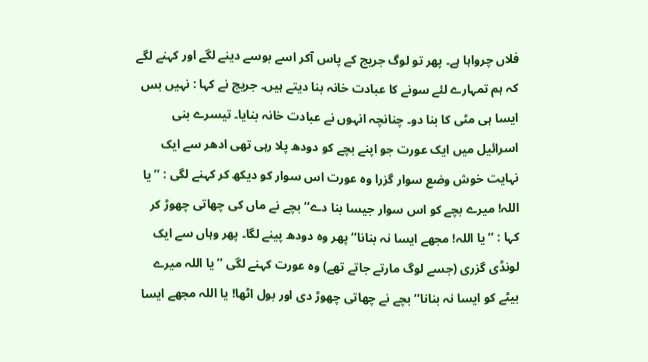فلاں چرواہا ہے۔ پھر تو لوگ جریج کے پاس آکر اسے بوسے دینے لگے اور کہنے لگے کہ ہم تمہارے لئے سونے کا عبادت خانہ بنا دیتے ہیں۔ جریج نے کہا : نہیں بس ایسا ہی مٹی کا بنا دو۔ چنانچہ انہوں نے عبادت خانہ بنایا۔ تیسرے بنی اسرائیل میں ایک عورت جو اپنے بچے کو دودھ پلا رہی تھی ادھر سے ایک نہایت خوش وضع سوار گزرا وہ عورت اس سوار کو دیکھ کر کہنے لگی : ’’یا اللہ! میرے بچے کو اس سوار جیسا بنا دے‘‘ بچے نے ماں کی چھاتی چھوڑ کر کہا : ’’یا اللہ! مجھے ایسا نہ بنانا‘‘ پھر وہ دودھ پینے لگا۔ پھر وہاں سے ایک لونڈی گزری (جسے لوگ مارتے جاتے تھے) وہ عورت کہنے لگی ’’یا اللہ میرے بیٹے کو ایسا نہ بنانا‘‘ بچے نے چھاتی چھوڑ دی اور بول اٹھا! یا اللہ مجھے ایسا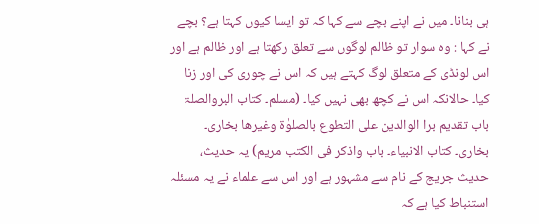ہی بنانا۔ میں نے اپنے بچے سے کہا کہ تو ایسا کیوں کہتا ہے؟ بچے نے کہا : وہ سوار تو ظالم لوگوں سے تعلق رکھتا ہے اور ظالم ہے اور اس لونڈی کے متعلق لوگ کہتے ہیں کہ اس نے چوری کی اور زنا کیا۔ حالانکہ اس نے کچھ بھی نہیں کیا۔ (مسلم۔ کتاب البروالصلۃ باب تقدیم برا الوالدین علی التطوع بالصلوٰۃ وغیرھا بخاری۔ بخاری۔ کتاب الانبياء۔ باب واذکر فی الکتب مریم) یہ حدیث، حدیث جریج کے نام سے مشہور ہے اور اس سے علماء نے یہ مسئلہ استنباط کیا ہے کہ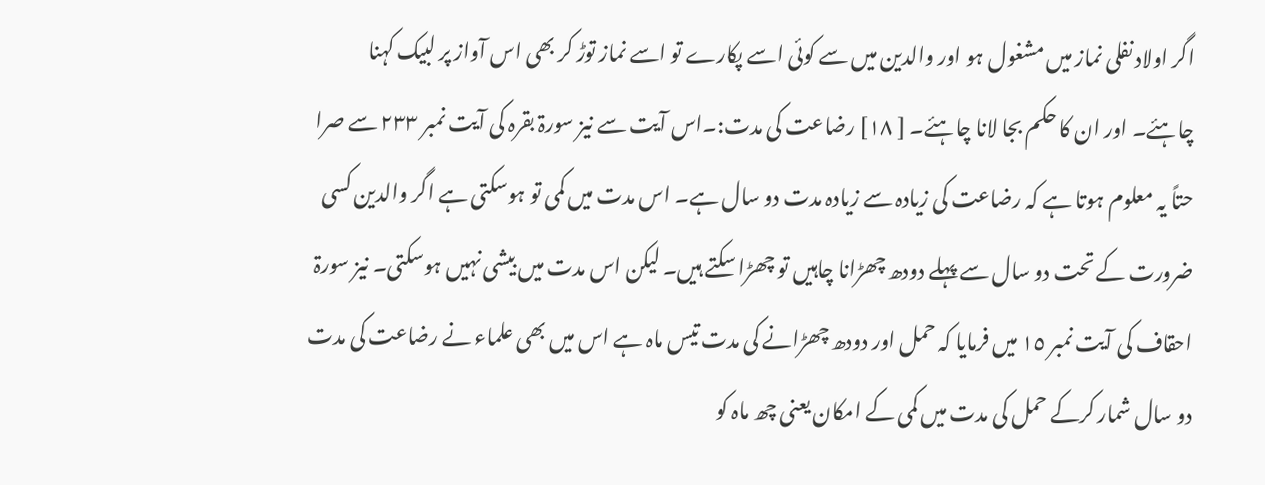اگر اولاد نفلی نماز میں مشغول ہو اور والدین میں سے کوئی اسے پکارے تو اسے نماز توڑ کر بھی اس آواز پر لبیک کہنا چاہئے۔ اور ان کا حکم بجا لانا چاہئے۔ [ ١٨] رضاعت کی مدت:۔اس آیت سے نیز سورۃ بقرہ کی آیت نمبر ٢٣٣ سے صرا حتاً یہ معلوم ہوتا ہے کہ رضاعت کی زیادہ سے زیادہ مدت دو سال ہے۔ اس مدت میں کمی تو ہوسکتی ہے اگر والدین کسی ضرورت کے تحت دو سال سے پہلے دودھ چھڑانا چاہیں تو چھڑا سکتے ہیں۔ لیکن اس مدت میں بیشی نہیں ہوسکتی۔ نیز سورۃ احقاف کی آیت نمبر ١٥ میں فرمایا کہ حمل اور دودھ چھڑانے کی مدت تیس ماہ ہے اس میں بھی علماء نے رضاعت کی مدت دو سال شمار کرکے حمل کی مدت میں کمی کے امکان یعنی چھ ماہ کو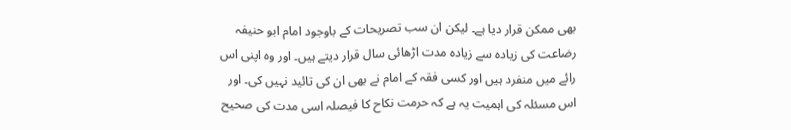بھی ممکن قرار دیا ہے۔ لیکن ان سب تصریحات کے باوجود امام ابو حنیفہ رضاعت کی زیادہ سے زیادہ مدت اڑھائی سال قرار دیتے ہیں۔ اور وہ اپنی اس رائے میں منفرد ہیں اور کسی فقہ کے امام نے بھی ان کی تائید نہیں کی۔ اور اس مسئلہ کی اہمیت یہ ہے کہ حرمت نکاح کا فیصلہ اسی مدت کی صحیح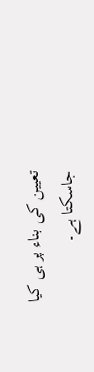تعیین کی بناء پر ہی کیا جاسکتا ہے۔